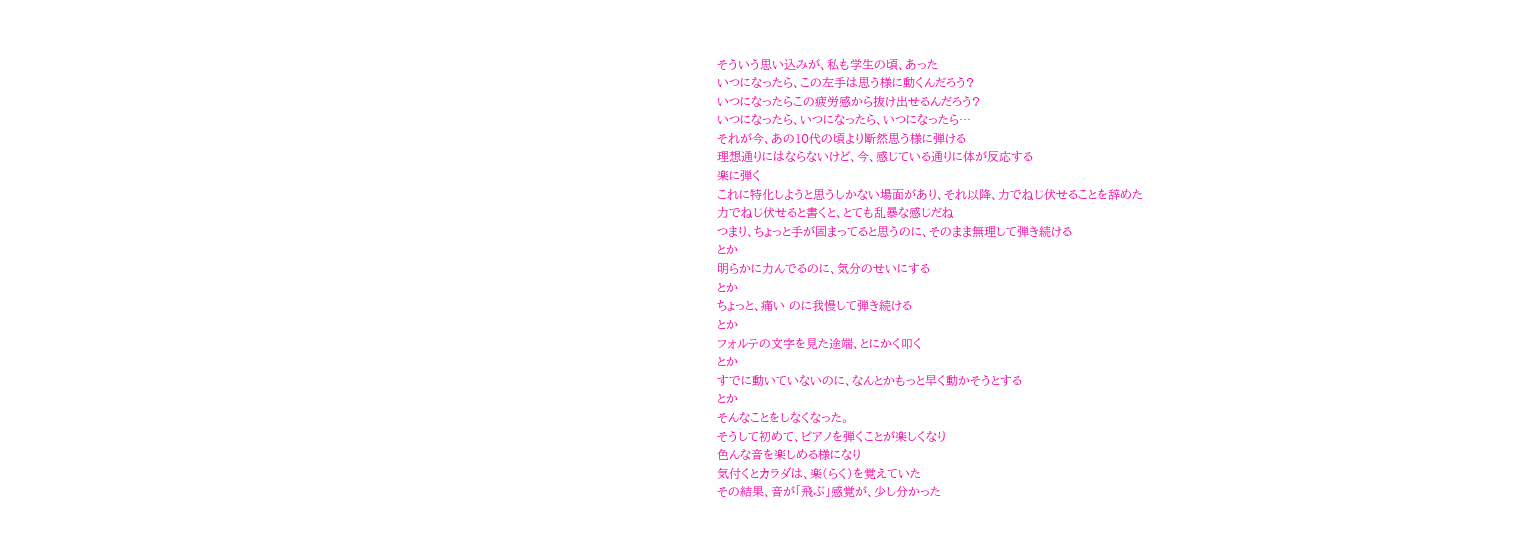そういう思い込みが、私も学生の頃、あった
いつになったら、この左手は思う様に動くんだろう?
いつになったらこの疲労感から抜け出せるんだろう?
いつになったら、いつになったら、いつになったら…
それが今、あの10代の頃より断然思う様に弾ける
理想通りにはならないけど、今、感じている通りに体が反応する
楽に弾く
これに特化しようと思うしかない場面があり、それ以降、力でねじ伏せることを辞めた
力でねじ伏せると書くと、とても乱暴な感じだね
つまり、ちょっと手が固まってると思うのに、そのまま無理して弾き続ける
とか
明らかに力んでるのに、気分のせいにする
とか
ちょっと、痛い のに我慢して弾き続ける
とか
フォルテの文字を見た途端、とにかく叩く
とか
すでに動いていないのに、なんとかもっと早く動かそうとする
とか
そんなことをしなくなった。
そうして初めて、ピアノを弾くことが楽しくなり
色んな音を楽しめる様になり
気付くとカラダは、楽(らく)を覚えていた
その結果、音が「飛ぶ」感覚が、少し分かった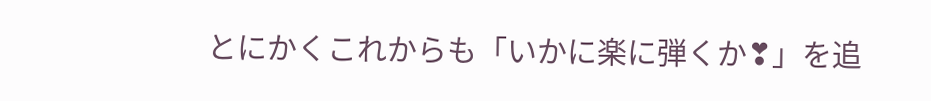とにかくこれからも「いかに楽に弾くか❣」を追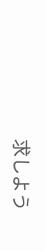求しよう